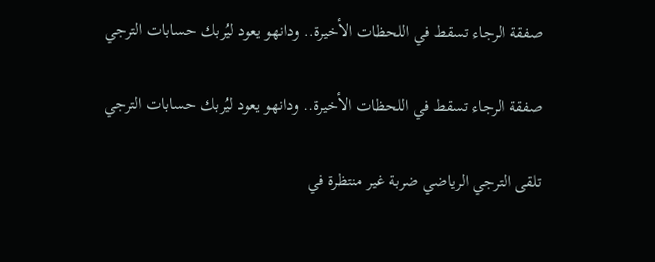صفقة الرجاء تسقط في اللحظات الأخيرة.. ودانهو يعود ليُربك حسابات الترجي

صفقة الرجاء تسقط في اللحظات الأخيرة.. ودانهو يعود ليُربك حسابات الترجي

تلقى الترجي الرياضي ضربة غير منتظرة في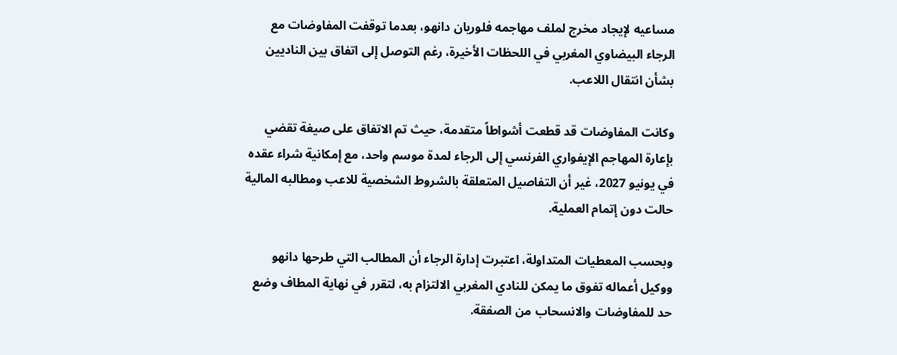مساعيه لإيجاد مخرج لملف مهاجمه فلوريان دانهو، بعدما توقفت المفاوضات مع الرجاء البيضاوي المغربي في اللحظات الأخيرة، رغم التوصل إلى اتفاق بين الناديين بشأن انتقال اللاعب.

وكانت المفاوضات قد قطعت أشواطاً متقدمة، حيث تم الاتفاق على صيغة تقضي بإعارة المهاجم الإيفواري الفرنسي إلى الرجاء لمدة موسم واحد، مع إمكانية شراء عقده في يونيو 2027، غير أن التفاصيل المتعلقة بالشروط الشخصية للاعب ومطالبه المالية حالت دون إتمام العملية.

وبحسب المعطيات المتداولة، اعتبرت إدارة الرجاء أن المطالب التي طرحها دانهو ووكيل أعماله تفوق ما يمكن للنادي المغربي الالتزام به، لتقرر في نهاية المطاف وضع حد للمفاوضات والانسحاب من الصفقة.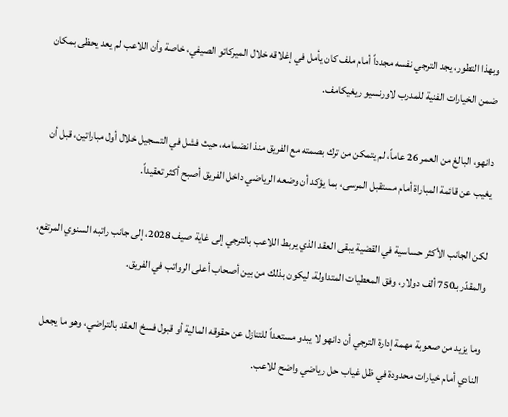وبهذا التطور، يجد الترجي نفسه مجدداً أمام ملف كان يأمل في إغلاقه خلال الميركاتو الصيفي، خاصة وأن اللاعب لم يعد يحظى بمكان ضمن الخيارات الفنية للمدرب لاورنسيو ريغيكامف.

دانهو، البالغ من العمر 26 عاماً، لم يتمكن من ترك بصمته مع الفريق منذ انضمامه، حيث فشل في التسجيل خلال أول مباراتين، قبل أن يغيب عن قائمة المباراة أمام مستقبل المرسى، بما يؤكد أن وضعه الرياضي داخل الفريق أصبح أكثر تعقيداً.

لكن الجانب الأكثر حساسية في القضية يبقى العقد الذي يربط اللاعب بالترجي إلى غاية صيف 2028، إلى جانب راتبه السنوي المرتفع، والمقدّر بـ750 ألف دولار، وفق المعطيات المتداولة، ليكون بذلك من بين أصحاب أعلى الرواتب في الفريق.

وما يزيد من صعوبة مهمة إدارة الترجي أن دانهو لا يبدو مستعداً للتنازل عن حقوقه المالية أو قبول فسخ العقد بالتراضي، وهو ما يجعل النادي أمام خيارات محدودة في ظل غياب حل رياضي واضح للاعب.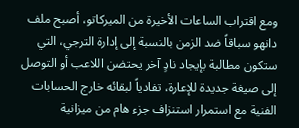ومع اقتراب الساعات الأخيرة من الميركاتو، أصبح ملف دانهو سباقاً ضد الزمن بالنسبة إلى إدارة الترجي، التي ستكون مطالبة بإيجاد نادٍ آخر يحتضن اللاعب أو التوصل إلى صيغة جديدة للإعارة، تفادياً لبقائه خارج الحسابات الفنية مع استمرار استنزاف جزء هام من ميزانية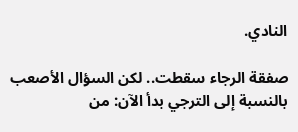النادي.

صفقة الرجاء سقطت.. لكن السؤال الأصعب بالنسبة إلى الترجي بدأ الآن: من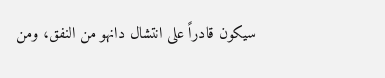سيكون قادراً على انتشال دانهو من النفق، ومن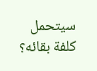سيتحمل كلفة بقائه؟